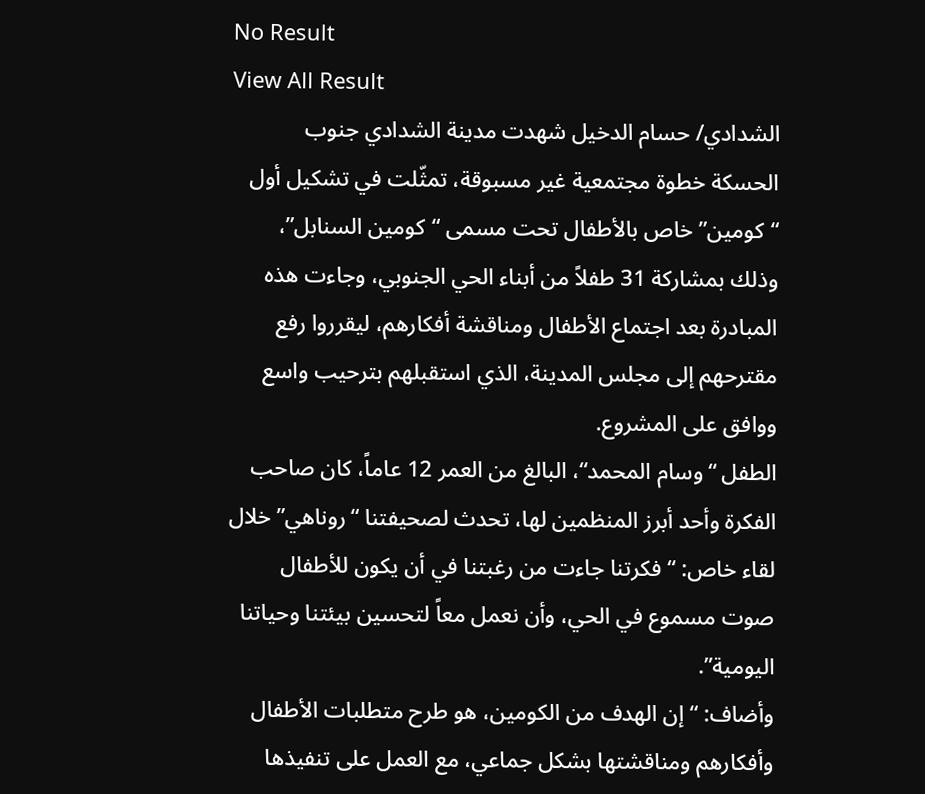No Result
View All Result
الشدادي/ حسام الدخيل شهدت مدينة الشدادي جنوب الحسكة خطوة مجتمعية غير مسبوقة، تمثّلت في تشكيل أول “كومين” خاص بالأطفال تحت مسمى “كومين السنابل”، وذلك بمشاركة 31 طفلاً من أبناء الحي الجنوبي، وجاءت هذه المبادرة بعد اجتماع الأطفال ومناقشة أفكارهم، ليقرروا رفع مقترحهم إلى مجلس المدينة، الذي استقبلهم بترحيب واسع ووافق على المشروع.
الطفل “وسام المحمد“، البالغ من العمر 12 عاماً، كان صاحب الفكرة وأحد أبرز المنظمين لها، تحدث لصحيفتنا “روناهي” خلال لقاء خاص: “فكرتنا جاءت من رغبتنا في أن يكون للأطفال صوت مسموع في الحي، وأن نعمل معاً لتحسين بيئتنا وحياتنا اليومية”.
وأضاف: “إن الهدف من الكومين، هو طرح متطلبات الأطفال وأفكارهم ومناقشتها بشكل جماعي، مع العمل على تنفيذها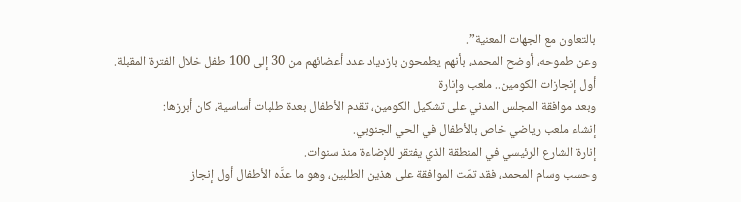بالتعاون مع الجهات المعنية”.
وعن طموحه، أوضح المحمد، بأنهم يطمحون بازدياد عدد أعضائهم من 30 إلى 100 طفل خلال الفترة المقبلة.
أول إنجازات الكومين.. ملعب وإنارة
وبعد موافقة المجلس المدني على تشكيل الكومين، تقدم الأطفال بعدة طلبات أساسية، كان أبرزها:
إنشاء ملعب رياضي خاص بالأطفال في الحي الجنوبي.
إنارة الشارع الرئيسي في المنطقة الذي يفتقر للإضاءة منذ سنوات.
وحسب وسام المحمد، فقد تمّت الموافقة على هذين الطلبين، وهو ما عدَّه الأطفال أول إنجاز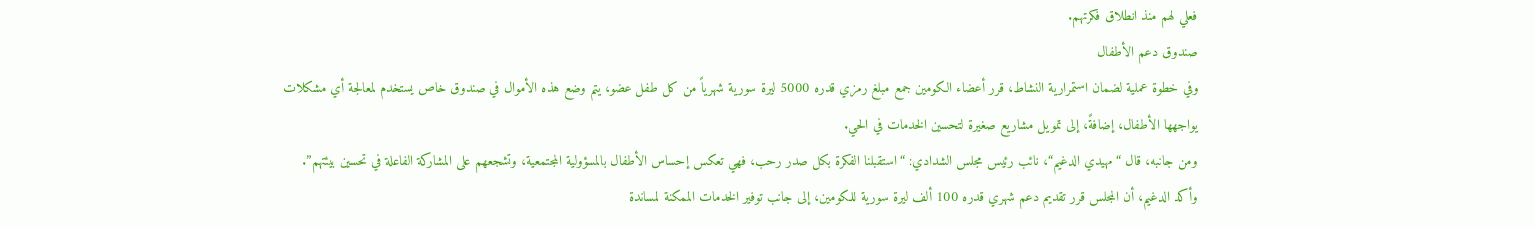فعلي لهم منذ انطلاق فكرتهم.
صندوق دعم الأطفال
وفي خطوة عملية لضمان استمرارية النشاط، قرر أعضاء الكومين جمع مبلغ رمزي قدره 5000 ليرة سورية شهرياً من كل طفل عضو، يتم وضع هذه الأموال في صندوق خاص يستخدم لمعالجة أي مشكلات يواجهها الأطفال، إضافةً، إلى تمويل مشاريع صغيرة لتحسين الخدمات في الحي.
ومن جانبه، قال “مهيدي الدغيم“، نائب رئيس مجلس الشدادي: “استقبلنا الفكرة بكل صدر رحب، فهي تعكس إحساس الأطفال بالمسؤولية المجتمعية، وتشجعهم على المشاركة الفاعلة في تحسين بيئتهم”.
وأكد الدغيم، أن المجلس قرر تقديم دعم شهري قدره 100 ألف ليرة سورية للكومين، إلى جانب توفير الخدمات الممكنة لمساندة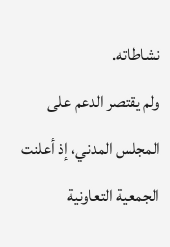نشاطاته.
ولم يقتصر الدعم على المجلس المدني، إذ أعلنت الجمعية التعاونية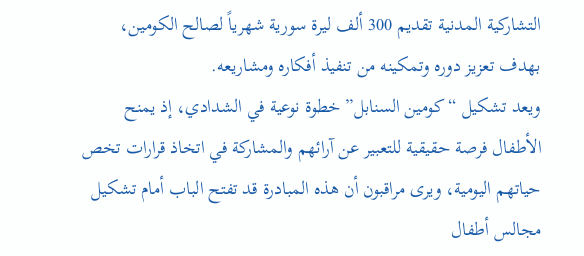التشاركية المدنية تقديم 300 ألف ليرة سورية شهرياً لصالح الكومين، بهدف تعزيز دوره وتمكينه من تنفيذ أفكاره ومشاريعه.
ويعد تشكيل “كومين السنابل” خطوة نوعية في الشدادي، إذ يمنح الأطفال فرصة حقيقية للتعبير عن آرائهم والمشاركة في اتخاذ قرارات تخص حياتهم اليومية، ويرى مراقبون أن هذه المبادرة قد تفتح الباب أمام تشكيل مجالس أطفال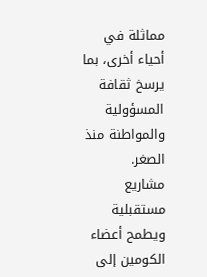مماثلة في أحياء أخرى، بما يرسخ ثقافة المسؤولية والمواطنة منذ الصغر.
مشاريع مستقبلية
ويطمح أعضاء الكومين إلى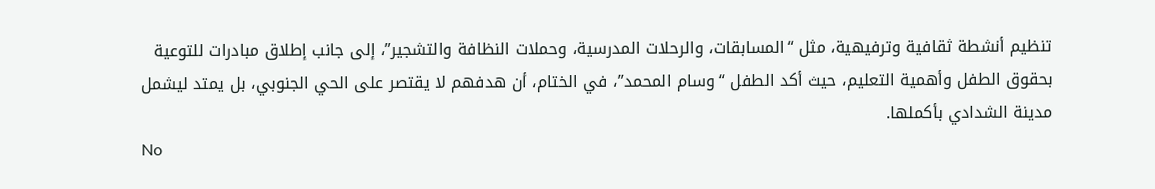تنظيم أنشطة ثقافية وترفيهية، مثل “المسابقات، والرحلات المدرسية، وحملات النظافة والتشجير”، إلى جانب إطلاق مبادرات للتوعية بحقوق الطفل وأهمية التعليم، حيث أكد الطفل “وسام المحمد”، في الختام، أن هدفهم لا يقتصر على الحي الجنوبي، بل يمتد ليشمل مدينة الشدادي بأكملها.
No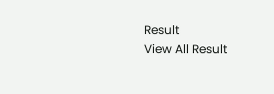Result
View All Result